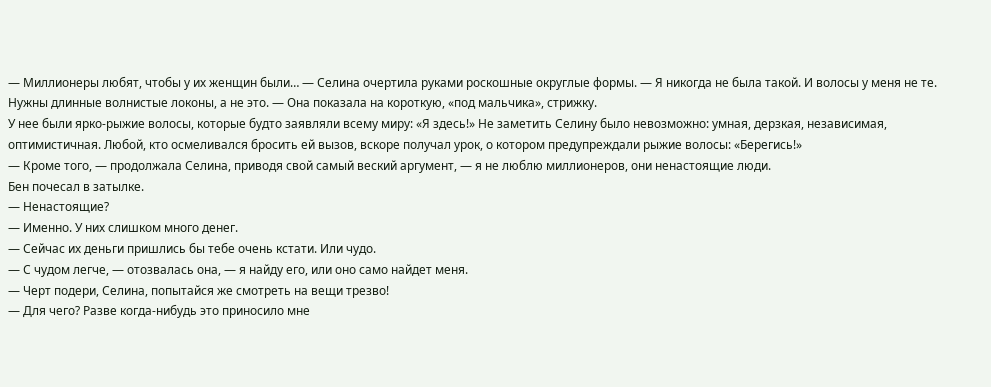— Миллионеры любят, чтобы у их женщин были… — Селина очертила руками роскошные округлые формы. — Я никогда не была такой. И волосы у меня не те. Нужны длинные волнистые локоны, а не это. — Она показала на короткую, «под мальчика», стрижку.
У нее были ярко-рыжие волосы, которые будто заявляли всему миру: «Я здесь!» Не заметить Селину было невозможно: умная, дерзкая, независимая, оптимистичная. Любой, кто осмеливался бросить ей вызов, вскоре получал урок, о котором предупреждали рыжие волосы: «Берегись!»
— Кроме того, — продолжала Селина, приводя свой самый веский аргумент, — я не люблю миллионеров, они ненастоящие люди.
Бен почесал в затылке.
— Ненастоящие?
— Именно. У них слишком много денег.
— Сейчас их деньги пришлись бы тебе очень кстати. Или чудо.
— С чудом легче, — отозвалась она, — я найду его, или оно само найдет меня.
— Черт подери, Селина, попытайся же смотреть на вещи трезво!
— Для чего? Разве когда-нибудь это приносило мне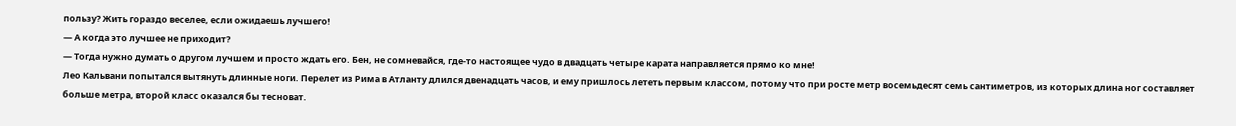пользу? Жить гораздо веселее, если ожидаешь лучшего!
— А когда это лучшее не приходит?
— Тогда нужно думать о другом лучшем и просто ждать его. Бен, не сомневайся, где-то настоящее чудо в двадцать четыре карата направляется прямо ко мне!
Лео Кальвани попытался вытянуть длинные ноги. Перелет из Рима в Атланту длился двенадцать часов, и ему пришлось лететь первым классом, потому что при росте метр восемьдесят семь сантиметров, из которых длина ног составляет больше метра, второй класс оказался бы тесноват.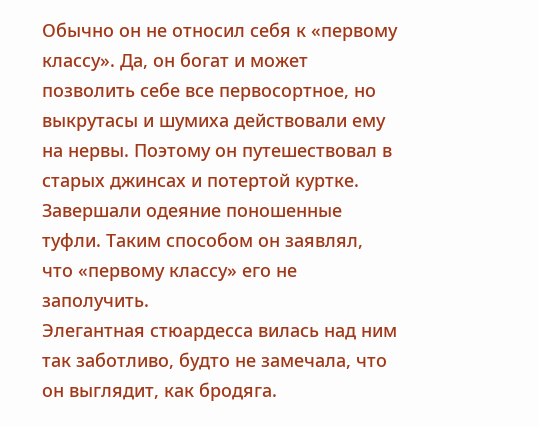Обычно он не относил себя к «первому классу». Да, он богат и может позволить себе все первосортное, но выкрутасы и шумиха действовали ему на нервы. Поэтому он путешествовал в старых джинсах и потертой куртке. Завершали одеяние поношенные туфли. Таким способом он заявлял, что «первому классу» его не заполучить.
Элегантная стюардесса вилась над ним так заботливо, будто не замечала, что он выглядит, как бродяга.